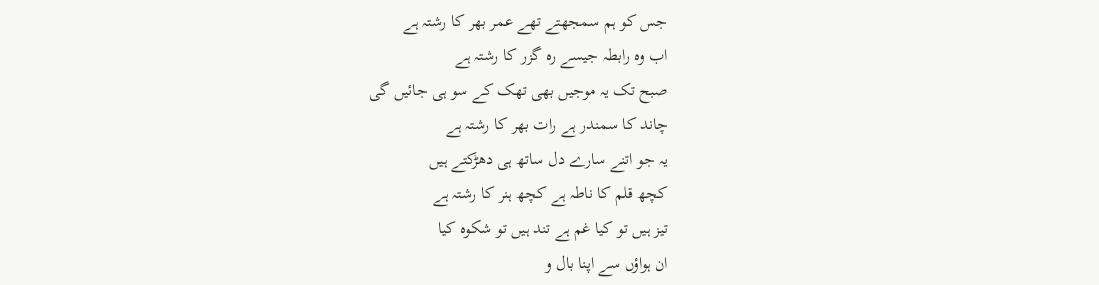جس کو ہم سمجھتے تھے عمر بھر کا رشتہ ہے
اب وہ رابطہ جیسے رہ گزر کا رشتہ ہے
صبح تک یہ موجیں بھی تھک کے سو ہی جائیں گی
چاند کا سمندر ہے رات بھر کا رشتہ ہے
یہ جو اتنے سارے دل ساتھ ہی دھڑکتے ہیں
کچھ قلم کا ناطہ ہے کچھ ہنر کا رشتہ ہے
تیز ہیں تو کیا غم ہے تند ہیں تو شکوہ کیا
ان ہواؤں سے اپنا بال و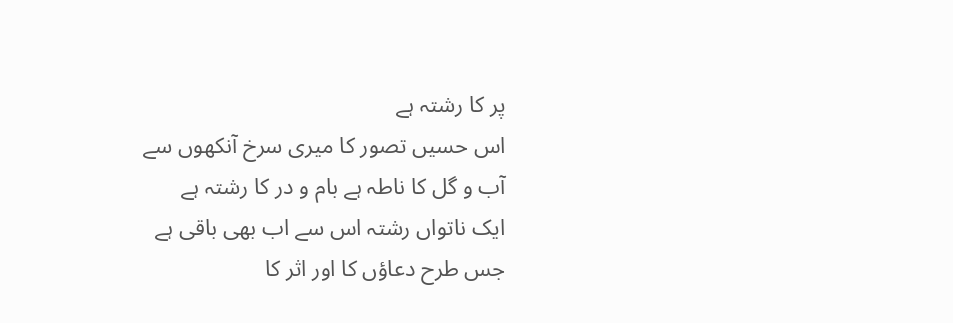پر کا رشتہ ہے
اس حسیں تصور کا میری سرخ آنکھوں سے
آب و گل کا ناطہ ہے بام و در کا رشتہ ہے
ایک ناتواں رشتہ اس سے اب بھی باقی ہے
جس طرح دعاؤں کا اور اثر کا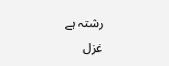رشتہ ہے
غزل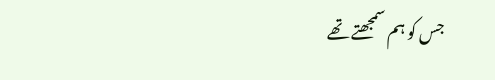جس کو ہم سمجھتے تھے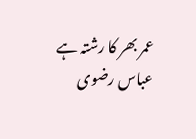عمر بھر کا رشتہ ہے
عباس رضوی